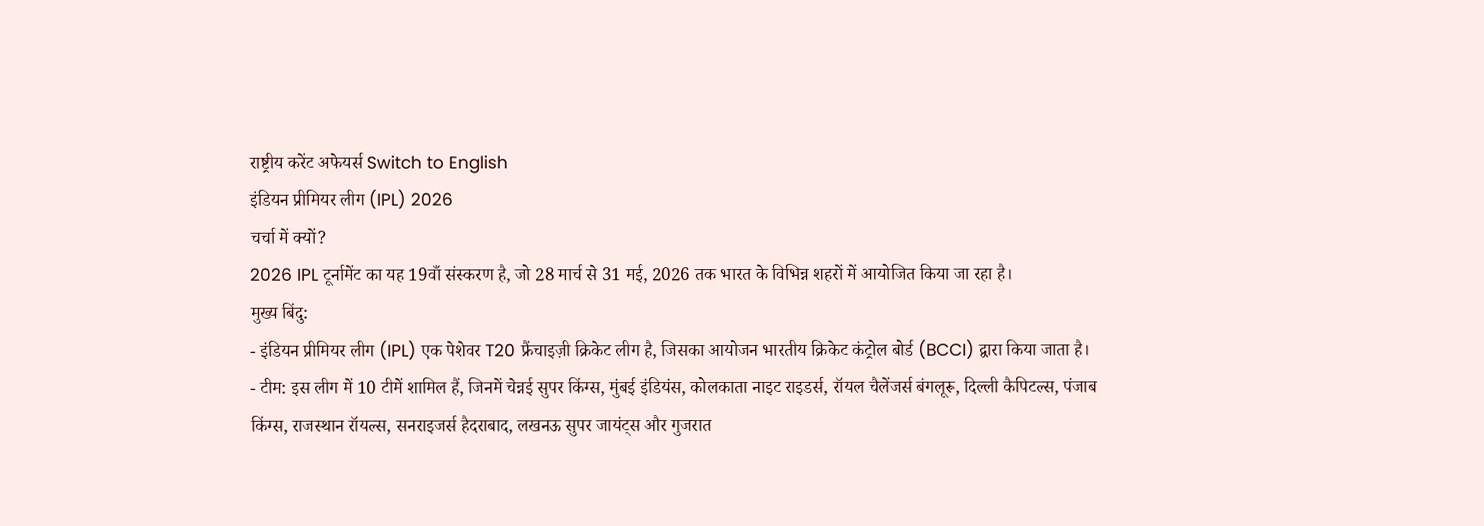राष्ट्रीय करेंट अफेयर्स Switch to English
इंडियन प्रीमियर लीग (IPL) 2026
चर्चा में क्यों?
2026 IPL टूर्नामेंट का यह 19वाँ संस्करण है, जो 28 मार्च से 31 मई, 2026 तक भारत के विभिन्न शहरों में आयोजित किया जा रहा है।
मुख्य बिंदु:
- इंडियन प्रीमियर लीग (IPL) एक पेशेवर T20 फ्रैंचाइज़ी क्रिकेट लीग है, जिसका आयोजन भारतीय क्रिकेट कंट्रोल बोर्ड (BCCI) द्वारा किया जाता है।
- टीम: इस लीग में 10 टीमें शामिल हैं, जिनमें चेन्नई सुपर किंग्स, मुंबई इंडियंस, कोलकाता नाइट राइडर्स, रॉयल चैलेंजर्स बंगलूरू, दिल्ली कैपिटल्स, पंजाब किंग्स, राजस्थान रॉयल्स, सनराइजर्स हैदराबाद, लखनऊ सुपर जायंट्स और गुजरात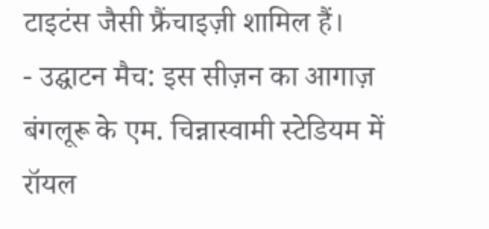टाइटंस जैसी फ्रैंचाइज़ी शामिल हैं।
- उद्घाटन मैच: इस सीज़न का आगाज़ बंगलूरू के एम. चिन्नास्वामी स्टेडियम में रॉयल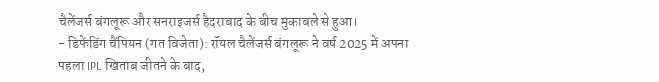चैलेंजर्स बंगलूरू और सनराइजर्स हैदराबाद के बीच मुकाबले से हुआ।
- डिफेंडिंग चैंपियन (गत विजेता): रॉयल चैलेंजर्स बंगलूरू ने वर्ष 2025 में अपना पहला IPL खिताब जीतने के बाद,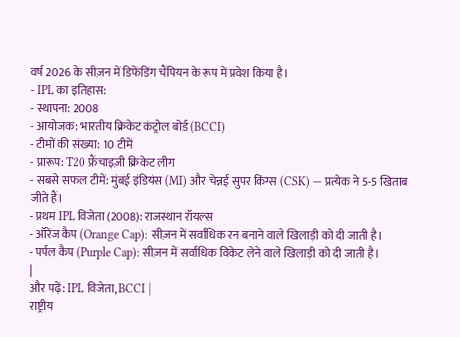वर्ष 2026 के सीज़न में डिफेंडिंग चैंपियन के रूप में प्रवेश किया है।
- IPL का इतिहास:
- स्थापना: 2008
- आयोजक: भारतीय क्रिकेट कंट्रोल बोर्ड (BCCI)
- टीमों की संख्या: 10 टीमें
- प्रारूप: T20 फ्रैंचाइज़ी क्रिकेट लीग
- सबसे सफल टीमें: मुंबई इंडियंस (MI) और चेन्नई सुपर किंग्स (CSK) — प्रत्येक ने 5-5 खिताब जीते हैं।
- प्रथम IPL विजेता (2008): राजस्थान रॉयल्स
- ऑरेंज कैप (Orange Cap): सीज़न में सर्वाधिक रन बनाने वाले खिलाड़ी को दी जाती है।
- पर्पल कैप (Purple Cap): सीज़न में सर्वाधिक विकेट लेने वाले खिलाड़ी को दी जाती है।
|
और पढ़ें: IPL विजेता, BCCI |
राष्ट्रीय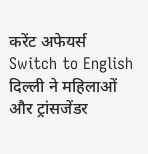करेंट अफेयर्स Switch to English
दिल्ली ने महिलाओं और ट्रांसजेंडर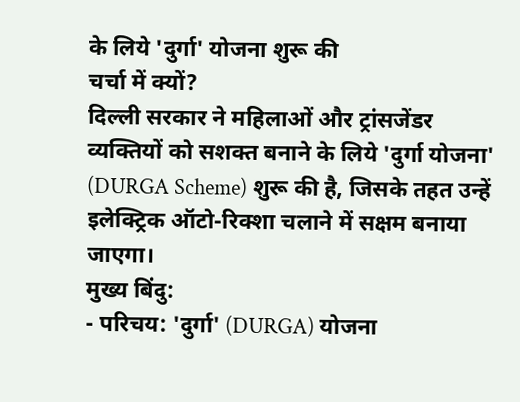के लिये 'दुर्गा' योजना शुरू की
चर्चा में क्यों?
दिल्ली सरकार ने महिलाओं और ट्रांसजेंडर व्यक्तियों को सशक्त बनाने के लिये 'दुर्गा योजना' (DURGA Scheme) शुरू की है, जिसके तहत उन्हें इलेक्ट्रिक ऑटो-रिक्शा चलाने में सक्षम बनाया जाएगा।
मुख्य बिंदु:
- परिचय: 'दुर्गा' (DURGA) योजना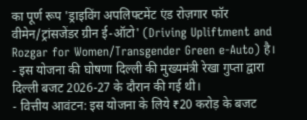का पूर्ण रूप 'ड्राइविंग अपलिफ्टमेंट एंड रोज़गार फॉर वीमेन/ट्रांसजेंडर ग्रीन ई-ऑटो' (Driving Upliftment and Rozgar for Women/Transgender Green e-Auto) है।
- इस योजना की घोषणा दिल्ली की मुख्यमंत्री रेखा गुप्ता द्वारा दिल्ली बजट 2026-27 के दौरान की गई थी।
- वित्तीय आवंटन: इस योजना के लिये ₹20 करोड़ के बजट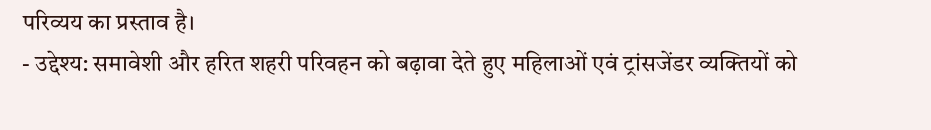परिव्यय का प्रस्ताव है।
- उद्देश्य: समावेशी और हरित शहरी परिवहन को बढ़ावा देते हुए महिलाओं एवं ट्रांसजेंडर व्यक्तियों को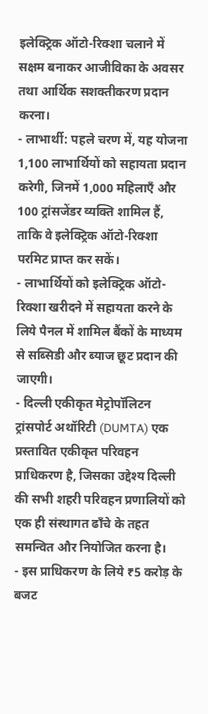इलेक्ट्रिक ऑटो-रिक्शा चलाने में सक्षम बनाकर आजीविका के अवसर तथा आर्थिक सशक्तीकरण प्रदान करना।
- लाभार्थी: पहले चरण में, यह योजना 1,100 लाभार्थियों को सहायता प्रदान करेगी, जिनमें 1,000 महिलाएँ और 100 ट्रांसजेंडर व्यक्ति शामिल हैं, ताकि वे इलेक्ट्रिक ऑटो-रिक्शा परमिट प्राप्त कर सकें।
- लाभार्थियों को इलेक्ट्रिक ऑटो-रिक्शा खरीदने में सहायता करने के लिये पैनल में शामिल बैंकों के माध्यम से सब्सिडी और ब्याज छूट प्रदान की जाएगी।
- दिल्ली एकीकृत मेट्रोपॉलिटन ट्रांसपोर्ट अथॉरिटी (DUMTA) एक प्रस्तावित एकीकृत परिवहन प्राधिकरण है, जिसका उद्देश्य दिल्ली की सभी शहरी परिवहन प्रणालियों को एक ही संस्थागत ढाँचे के तहत समन्वित और नियोजित करना है।
- इस प्राधिकरण के लिये ₹5 करोड़ के बजट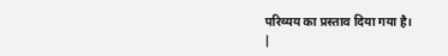परिव्यय का प्रस्ताव दिया गया है।
|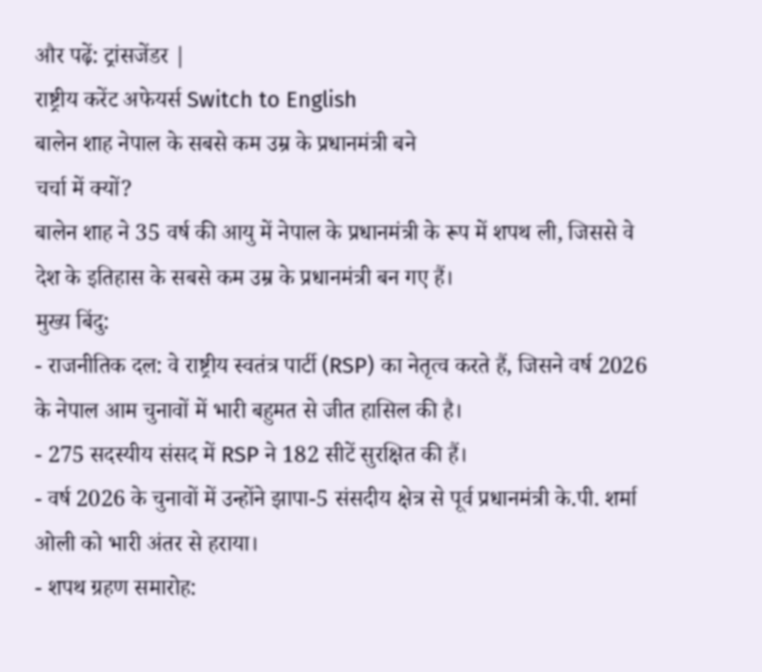और पढ़ें: ट्रांसजेंडर |
राष्ट्रीय करेंट अफेयर्स Switch to English
बालेन शाह नेपाल के सबसे कम उम्र के प्रधानमंत्री बने
चर्चा में क्यों?
बालेन शाह ने 35 वर्ष की आयु में नेपाल के प्रधानमंत्री के रूप में शपथ ली, जिससे वे देश के इतिहास के सबसे कम उम्र के प्रधानमंत्री बन गए हैं।
मुख्य बिंदु:
- राजनीतिक दल: वे राष्ट्रीय स्वतंत्र पार्टी (RSP) का नेतृत्व करते हैं, जिसने वर्ष 2026 के नेपाल आम चुनावों में भारी बहुमत से जीत हासिल की है।
- 275 सदस्यीय संसद में RSP ने 182 सीटें सुरक्षित की हैं।
- वर्ष 2026 के चुनावों में उन्होंने झापा-5 संसदीय क्षेत्र से पूर्व प्रधानमंत्री के.पी. शर्मा ओली को भारी अंतर से हराया।
- शपथ ग्रहण समारोह: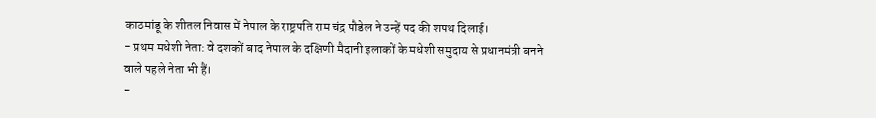काठमांडू के शीतल निवास में नेपाल के राष्ट्रपति राम चंद्र पौडेल ने उन्हें पद की शपथ दिलाई।
- प्रथम मधेशी नेता: वे दशकों बाद नेपाल के दक्षिणी मैदानी इलाकों के मधेशी समुदाय से प्रधानमंत्री बनने वाले पहले नेता भी हैं।
-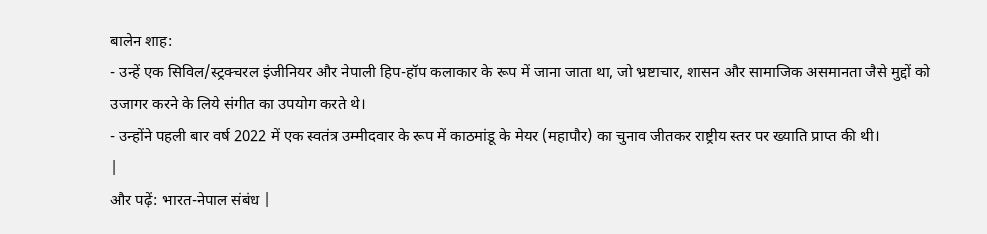बालेन शाह:
- उन्हें एक सिविल/स्ट्रक्चरल इंजीनियर और नेपाली हिप-हॉप कलाकार के रूप में जाना जाता था, जो भ्रष्टाचार, शासन और सामाजिक असमानता जैसे मुद्दों को उजागर करने के लिये संगीत का उपयोग करते थे।
- उन्होंने पहली बार वर्ष 2022 में एक स्वतंत्र उम्मीदवार के रूप में काठमांडू के मेयर (महापौर) का चुनाव जीतकर राष्ट्रीय स्तर पर ख्याति प्राप्त की थी।
|
और पढ़ें: भारत-नेपाल संबंध |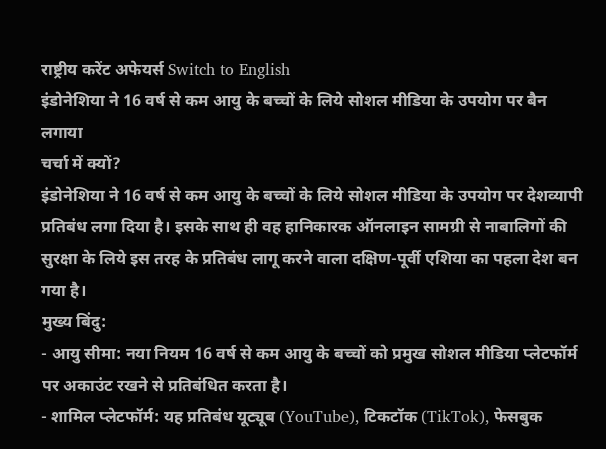राष्ट्रीय करेंट अफेयर्स Switch to English
इंडोनेशिया ने 16 वर्ष से कम आयु के बच्चों के लिये सोशल मीडिया के उपयोग पर बैन लगाया
चर्चा में क्यों?
इंडोनेशिया ने 16 वर्ष से कम आयु के बच्चों के लिये सोशल मीडिया के उपयोग पर देशव्यापी प्रतिबंध लगा दिया है। इसके साथ ही वह हानिकारक ऑनलाइन सामग्री से नाबालिगों की सुरक्षा के लिये इस तरह के प्रतिबंध लागू करने वाला दक्षिण-पूर्वी एशिया का पहला देश बन गया है।
मुख्य बिंदु:
- आयु सीमा: नया नियम 16 वर्ष से कम आयु के बच्चों को प्रमुख सोशल मीडिया प्लेटफॉर्म पर अकाउंट रखने से प्रतिबंधित करता है।
- शामिल प्लेटफॉर्म: यह प्रतिबंध यूट्यूब (YouTube), टिकटॉक (TikTok), फेसबुक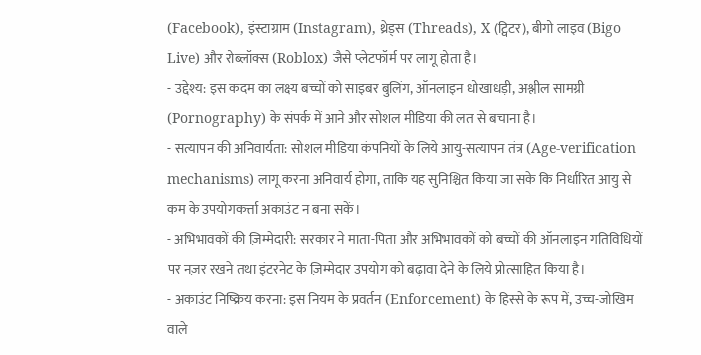(Facebook), इंस्टाग्राम (Instagram), थ्रेड्स (Threads), X (ट्विटर), बीगो लाइव (Bigo Live) और रोब्लॉक्स (Roblox) जैसे प्लेटफॉर्म पर लागू होता है।
- उद्देश्य: इस कदम का लक्ष्य बच्चों को साइबर बुलिंग, ऑनलाइन धोखाधड़ी, अश्लील सामग्री (Pornography) के संपर्क में आने और सोशल मीडिया की लत से बचाना है।
- सत्यापन की अनिवार्यता: सोशल मीडिया कंपनियों के लिये आयु-सत्यापन तंत्र (Age-verification mechanisms) लागू करना अनिवार्य होगा, ताकि यह सुनिश्चित किया जा सके कि निर्धारित आयु से कम के उपयोगकर्त्ता अकाउंट न बना सकें।
- अभिभावकों की ज़िम्मेदारी: सरकार ने माता-पिता और अभिभावकों को बच्चों की ऑनलाइन गतिविधियों पर नज़र रखने तथा इंटरनेट के ज़िम्मेदार उपयोग को बढ़ावा देने के लिये प्रोत्साहित किया है।
- अकाउंट निष्क्रिय करना: इस नियम के प्रवर्तन (Enforcement) के हिस्से के रूप में, उच्च-जोखिम वाले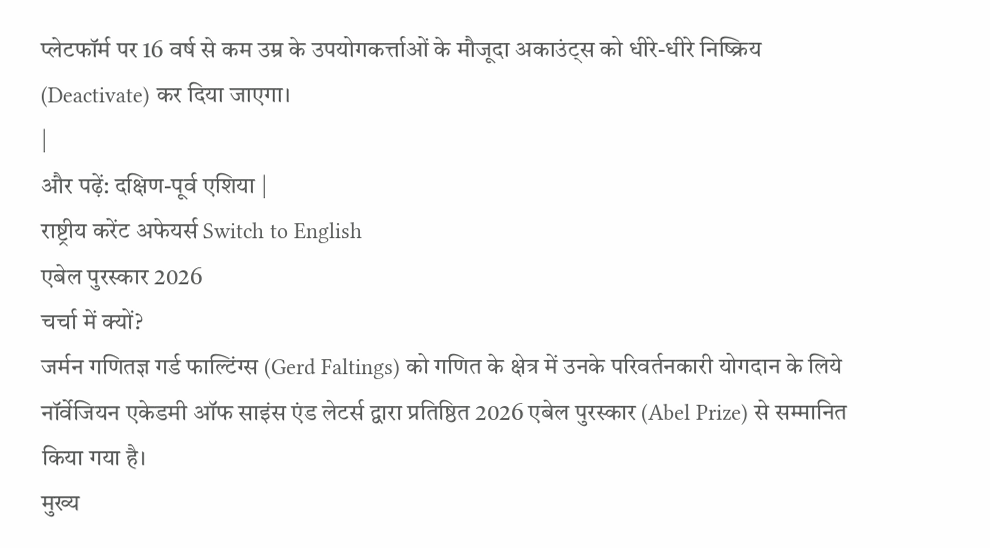प्लेटफॉर्म पर 16 वर्ष से कम उम्र के उपयोगकर्त्ताओं के मौजूदा अकाउंट्स को धीरे-धीरे निष्क्रिय (Deactivate) कर दिया जाएगा।
|
और पढ़ें: दक्षिण-पूर्व एशिया |
राष्ट्रीय करेंट अफेयर्स Switch to English
एबेल पुरस्कार 2026
चर्चा में क्यों?
जर्मन गणितज्ञ गर्ड फाल्टिंग्स (Gerd Faltings) को गणित के क्षेत्र में उनके परिवर्तनकारी योगदान के लिये नॉर्वेजियन एकेडमी ऑफ साइंस एंड लेटर्स द्वारा प्रतिष्ठित 2026 एबेल पुरस्कार (Abel Prize) से सम्मानित किया गया है।
मुख्य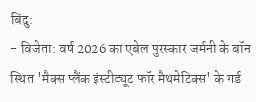बिंदु:
- विजेता: वर्ष 2026 का एबेल पुरस्कार जर्मनी के बॉन स्थित 'मैक्स प्लैंक इंस्टीट्यूट फॉर मैथमेटिक्स' के गर्ड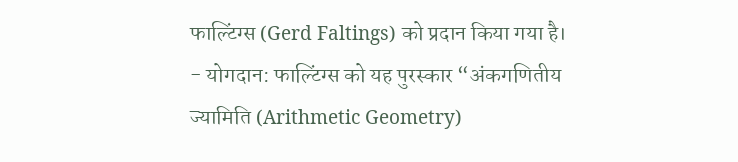फाल्टिंग्स (Gerd Faltings) को प्रदान किया गया है।
- योगदान: फाल्टिंग्स को यह पुरस्कार “अंकगणितीय ज्यामिति (Arithmetic Geometry)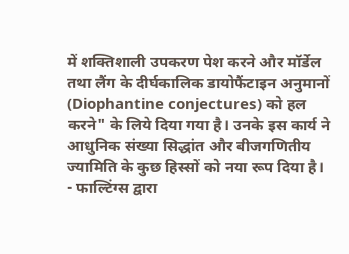में शक्तिशाली उपकरण पेश करने और मॉर्डेल तथा लैंग के दीर्घकालिक डायोफैंटाइन अनुमानों (Diophantine conjectures) को हल करने" के लिये दिया गया है। उनके इस कार्य ने आधुनिक संख्या सिद्धांत और बीजगणितीय ज्यामिति के कुछ हिस्सों को नया रूप दिया है।
- फाल्टिंग्स द्वारा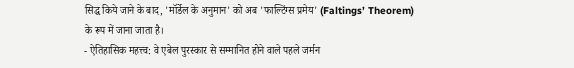सिद्ध किये जाने के बाद, 'मॉर्डेल के अनुमान' को अब 'फाल्टिंग्स प्रमेय' (Faltings’ Theorem) के रूप में जाना जाता है।
- ऐतिहासिक महत्त्व: वे एबेल पुरस्कार से सम्मानित होने वाले पहले जर्मन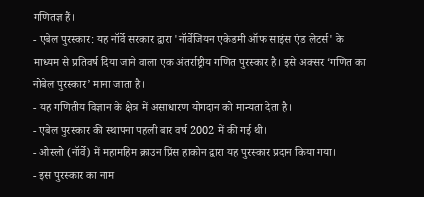गणितज्ञ हैं।
- एबेल पुरस्कार: यह नॉर्वे सरकार द्वारा 'नॉर्वेजियन एकेडमी ऑफ साइंस एंड लेटर्स' के माध्यम से प्रतिवर्ष दिया जाने वाला एक अंतर्राष्ट्रीय गणित पुरस्कार है। इसे अक्सर ‘गणित का नोबेल पुरस्कार’ माना जाता है।
- यह गणितीय विज्ञान के क्षेत्र में असाधारण योगदान को मान्यता देता है।
- एबेल पुरस्कार की स्थापना पहली बार वर्ष 2002 में की गई थी।
- ओस्लो (नॉर्वे) में महामहिम क्राउन प्रिंस हाकोन द्वारा यह पुरस्कार प्रदान किया गया।
- इस पुरस्कार का नाम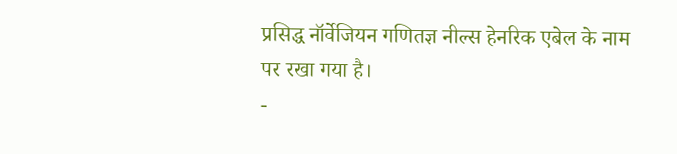प्रसिद्ध नॉर्वेजियन गणितज्ञ नील्स हेनरिक एबेल के नाम पर रखा गया है।
-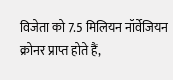विजेता को 7.5 मिलियन नॉर्वेजियन क्रोनर प्राप्त होते हैं,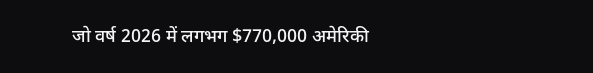जो वर्ष 2026 में लगभग $770,000 अमेरिकी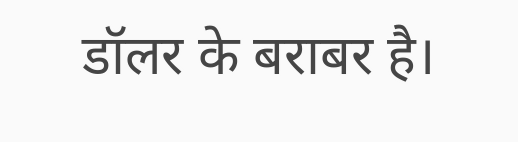डॉलर के बराबर है।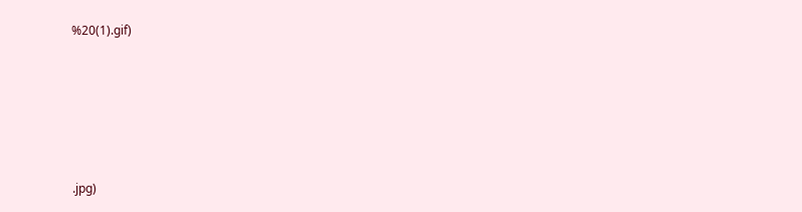%20(1).gif)







.jpg)